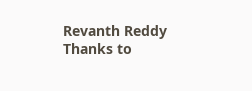Revanth Reddy Thanks to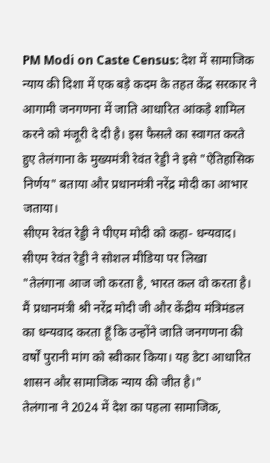PM Modi on Caste Census: देश में सामाजिक न्याय की दिशा में एक बड़े कदम के तहत केंद्र सरकार ने आगामी जनगणना में जाति आधारित आंकड़े शामिल करने को मंजूरी दे दी है। इस फैसले का स्वागत करते हुए तेलंगाना के मुख्यमंत्री रेवंत रेड्डी ने इसे "ऐतिहासिक निर्णय" बताया और प्रधानमंत्री नरेंद्र मोदी का आभार जताया।
सीएम रेवंत रेड्डी ने पीएम मोदी को कहा- धन्यवाद।
सीएम रेवंत रेड्डी ने सोशल मीडिया पर लिखा
"तेलंगाना आज जो करता है, भारत कल वो करता है। मैं प्रधानमंत्री श्री नरेंद्र मोदी जी और केंद्रीय मंत्रिमंडल का धन्यवाद करता हूँ कि उन्होंने जाति जनगणना की वर्षों पुरानी मांग को स्वीकार किया। यह डेटा आधारित शासन और सामाजिक न्याय की जीत है।"
तेलंगाना ने 2024 में देश का पहला सामाजिक,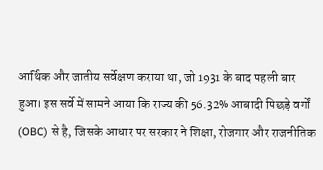आर्थिक और जातीय सर्वेक्षण कराया था, जो 1931 के बाद पहली बार हुआ। इस सर्वे में सामने आया कि राज्य की 56.32% आबादी पिछड़े वर्गों (OBC) से है, जिसके आधार पर सरकार ने शिक्षा, रोजगार और राजनीतिक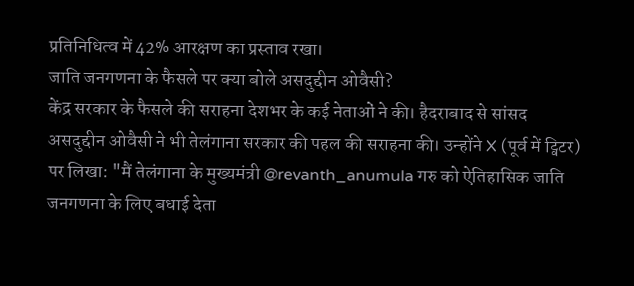प्रतिनिधित्व में 42% आरक्षण का प्रस्ताव रखा।
जाति जनगणना के फैसले पर क्या बोले असदुद्दीन ओवैसी?
केंद्र सरकार के फैसले की सराहना देशभर के कई नेताओं ने की। हैदराबाद से सांसद असदुद्दीन ओवैसी ने भी तेलंगाना सरकार की पहल की सराहना की। उन्होंने X (पूर्व में ट्विटर) पर लिखा: "मैं तेलंगाना के मुख्यमंत्री @revanth_anumula गरु को ऐतिहासिक जाति जनगणना के लिए बधाई देता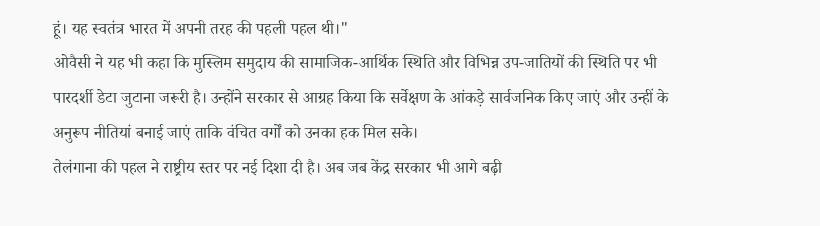हूं। यह स्वतंत्र भारत में अपनी तरह की पहली पहल थी।"
ओवैसी ने यह भी कहा कि मुस्लिम समुदाय की सामाजिक-आर्थिक स्थिति और विभिन्न उप-जातियों की स्थिति पर भी पारदर्शी डेटा जुटाना जरूरी है। उन्होंने सरकार से आग्रह किया कि सर्वेक्षण के आंकड़े सार्वजनिक किए जाएं और उन्हीं के अनुरूप नीतियां बनाई जाएं ताकि वंचित वर्गों को उनका हक मिल सके।
तेलंगाना की पहल ने राष्ट्रीय स्तर पर नई दिशा दी है। अब जब केंद्र सरकार भी आगे बढ़ी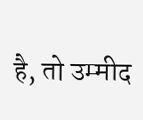है, तो उम्मीद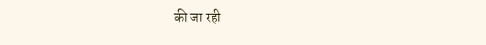की जा रही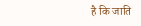है कि जाति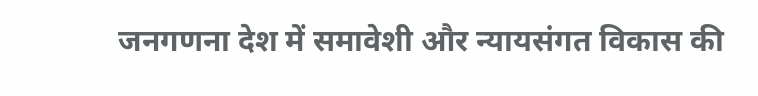जनगणना देश में समावेशी और न्यायसंगत विकास की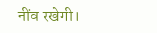नींव रखेगी।